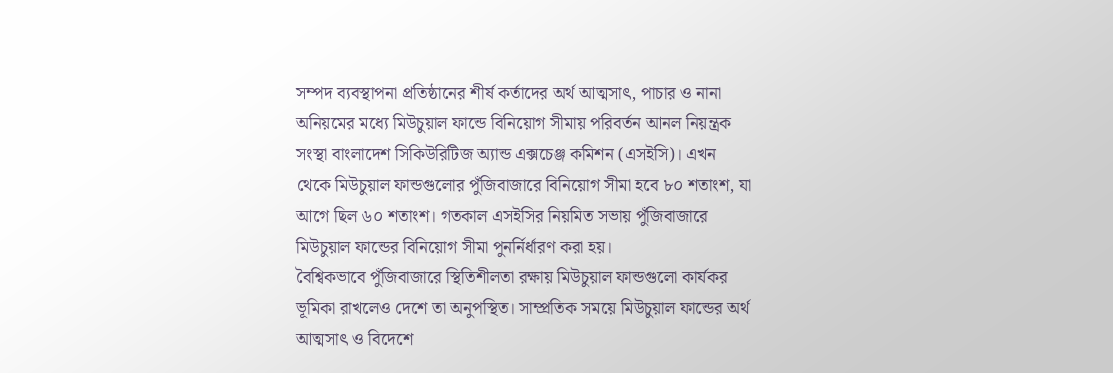সম্পদ ব্যবস্থাপনা প্রতিষ্ঠানের শীর্ষ কর্তাদের অর্থ আত্মসাৎ, পাচার ও নানা অনিয়মের মধ্যে মিউচুয়াল ফান্ডে বিনিয়োগ সীমায় পরিবর্তন আনল নিয়ন্ত্রক সংস্থা বাংলাদেশ সিকিউরিটিজ অ্যান্ড এক্সচেঞ্জ কমিশন (এসইসি)। এখন থেকে মিউচুয়াল ফান্ডগুলোর পুঁজিবাজারে বিনিয়োগ সীমা হবে ৮০ শতাংশ, যা আগে ছিল ৬০ শতাংশ। গতকাল এসইসির নিয়মিত সভায় পুঁজিবাজারে মিউচুয়াল ফান্ডের বিনিয়োগ সীমা পুনর্নির্ধারণ করা হয়।
বৈশ্বিকভাবে পুঁজিবাজারে স্থিতিশীলতা রক্ষায় মিউচুয়াল ফান্ডগুলো কার্যকর ভূমিকা রাখলেও দেশে তা অনুপস্থিত। সাম্প্রতিক সময়ে মিউচুয়াল ফান্ডের অর্থ আত্মসাৎ ও বিদেশে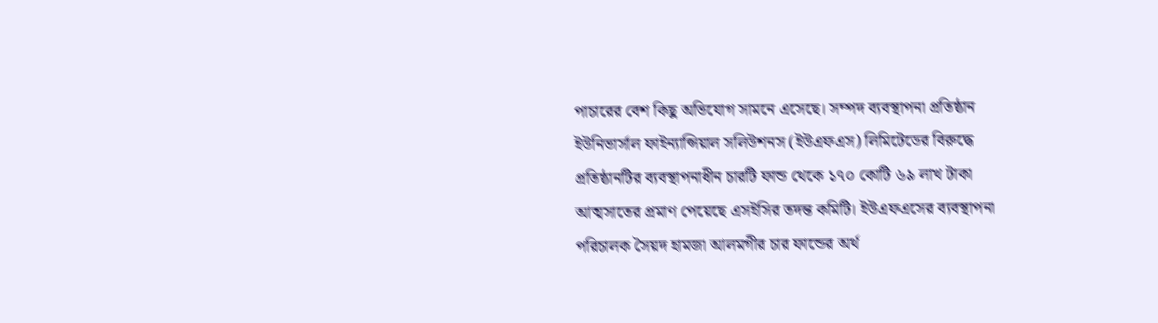পাচারের বেশ কিছু অভিযোগ সামনে এসেছে। সম্পদ ব্যবস্থাপনা প্রতিষ্ঠান ইউনিভার্সাল ফাইন্যান্সিয়াল সলিউশনস (ইউএফএস) লিমিটেডের বিরুদ্ধে প্রতিষ্ঠানটির ব্যবস্থাপনাধীন চারটি ফান্ড থেকে ১৭০ কোটি ৬৯ লাখ টাকা আত্মসাতের প্রমাণ পেয়েছে এসইসির তদন্ত কমিটি। ইউএফএসের ব্যবস্থাপনা পরিচালক সৈয়দ হামজা আলমগীর চার ফান্ডের অর্থ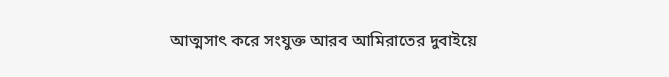আত্মসাৎ করে সংযুক্ত আরব আমিরাতের দুবাইয়ে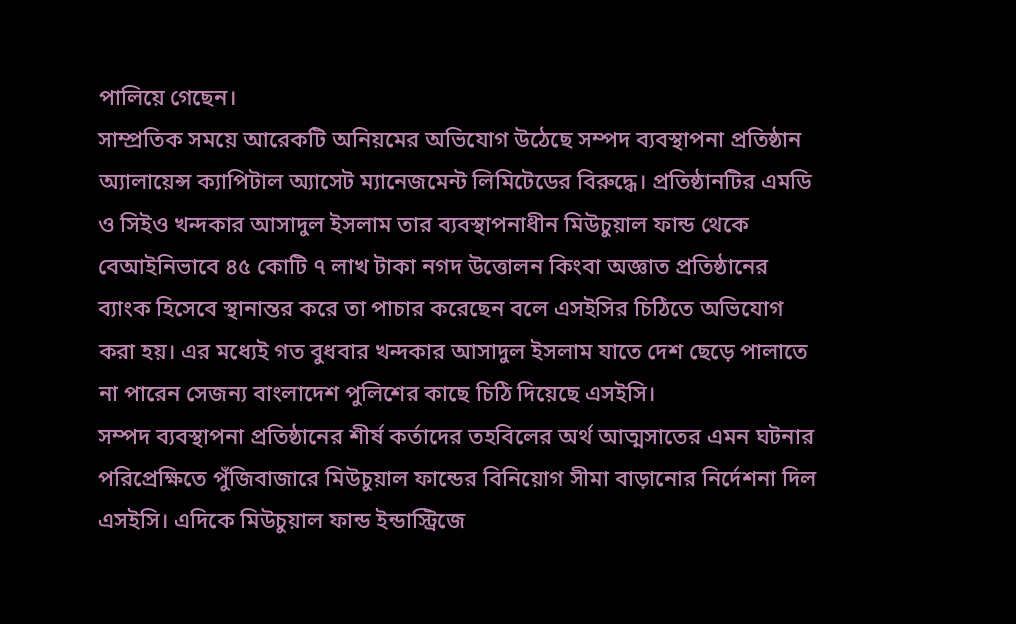পালিয়ে গেছেন।
সাম্প্রতিক সময়ে আরেকটি অনিয়মের অভিযোগ উঠেছে সম্পদ ব্যবস্থাপনা প্রতিষ্ঠান অ্যালায়েন্স ক্যাপিটাল অ্যাসেট ম্যানেজমেন্ট লিমিটেডের বিরুদ্ধে। প্রতিষ্ঠানটির এমডি ও সিইও খন্দকার আসাদুল ইসলাম তার ব্যবস্থাপনাধীন মিউচুয়াল ফান্ড থেকে বেআইনিভাবে ৪৫ কোটি ৭ লাখ টাকা নগদ উত্তোলন কিংবা অজ্ঞাত প্রতিষ্ঠানের ব্যাংক হিসেবে স্থানান্তর করে তা পাচার করেছেন বলে এসইসির চিঠিতে অভিযোগ করা হয়। এর মধ্যেই গত বুধবার খন্দকার আসাদুল ইসলাম যাতে দেশ ছেড়ে পালাতে না পারেন সেজন্য বাংলাদেশ পুলিশের কাছে চিঠি দিয়েছে এসইসি।
সম্পদ ব্যবস্থাপনা প্রতিষ্ঠানের শীর্ষ কর্তাদের তহবিলের অর্থ আত্মসাতের এমন ঘটনার পরিপ্রেক্ষিতে পুঁজিবাজারে মিউচুয়াল ফান্ডের বিনিয়োগ সীমা বাড়ানোর নির্দেশনা দিল এসইসি। এদিকে মিউচুয়াল ফান্ড ইন্ডাস্ট্রিজে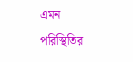এমন পরিস্থিতির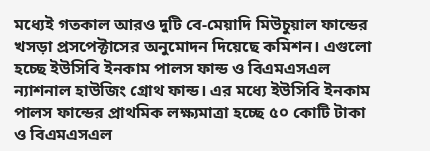মধ্যেই গতকাল আরও দুটি বে-মেয়াদি মিউচুয়াল ফান্ডের খসড়া প্রসপেক্টাসের অনুমোদন দিয়েছে কমিশন। এগুলো হচ্ছে ইউসিবি ইনকাম পালস ফান্ড ও বিএমএসএল ন্যাশনাল হাউজিং গ্রোথ ফান্ড। এর মধ্যে ইউসিবি ইনকাম পালস ফান্ডের প্রাথমিক লক্ষ্যমাত্রা হচ্ছে ৫০ কোটি টাকা ও বিএমএসএল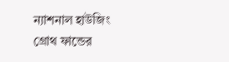ন্যাশনাল হাউজিং গ্রোথ ফান্ডের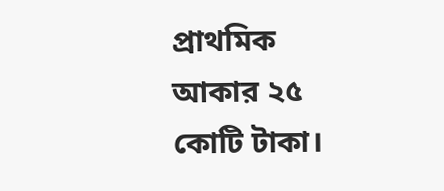প্রাথমিক আকার ২৫ কোটি টাকা।